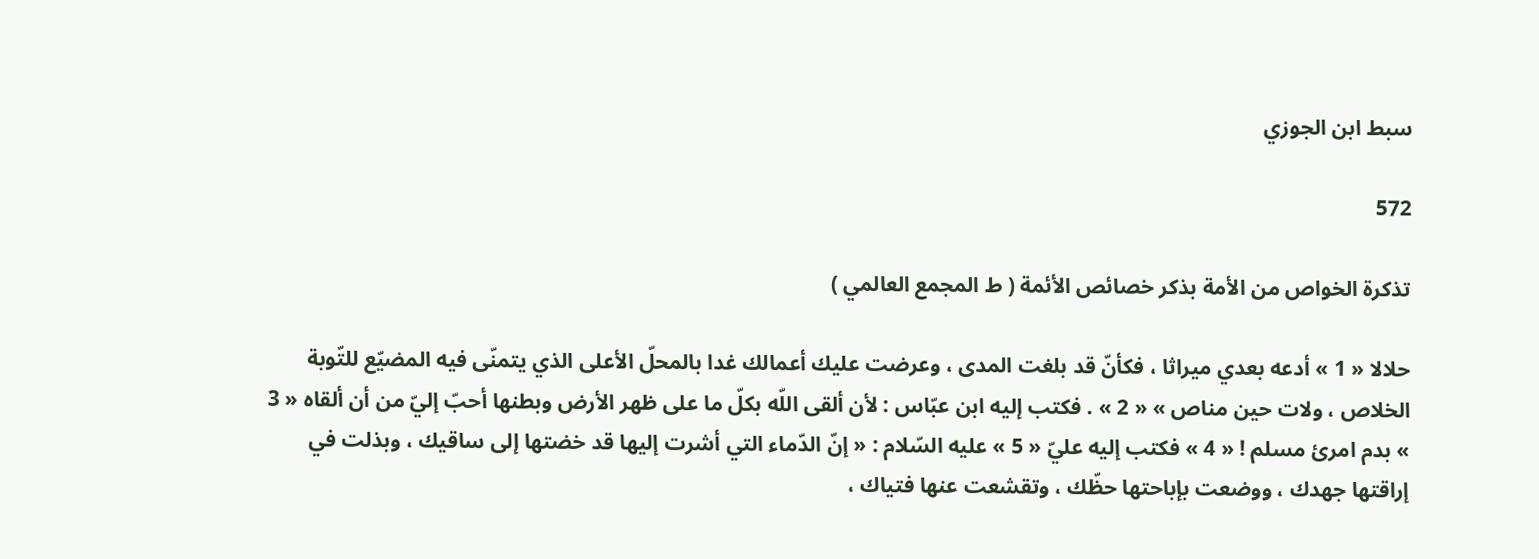سبط ابن الجوزي

572

تذكرة الخواص من الأمة بذكر خصائص الأئمة ( ط المجمع العالمي )

حلالا « 1 » أدعه بعدي ميراثا ، فكأنّ قد بلغت المدى ، وعرضت عليك أعمالك غدا بالمحلّ الأعلى الذي يتمنّى فيه المضيّع للتّوبة الخلاص ، ولات حين مناص » « 2 » . فكتب إليه ابن عبّاس : لأن ألقى اللّه بكلّ ما على ظهر الأرض وبطنها أحبّ إليّ من أن ألقاه « 3 » بدم امرئ مسلم ! « 4 » فكتب إليه عليّ « 5 » عليه السّلام : « إنّ الدّماء التي أشرت إليها قد خضتها إلى ساقيك ، وبذلت في إراقتها جهدك ، ووضعت بإباحتها حظّك ، وتقشعت عنها فتياك ،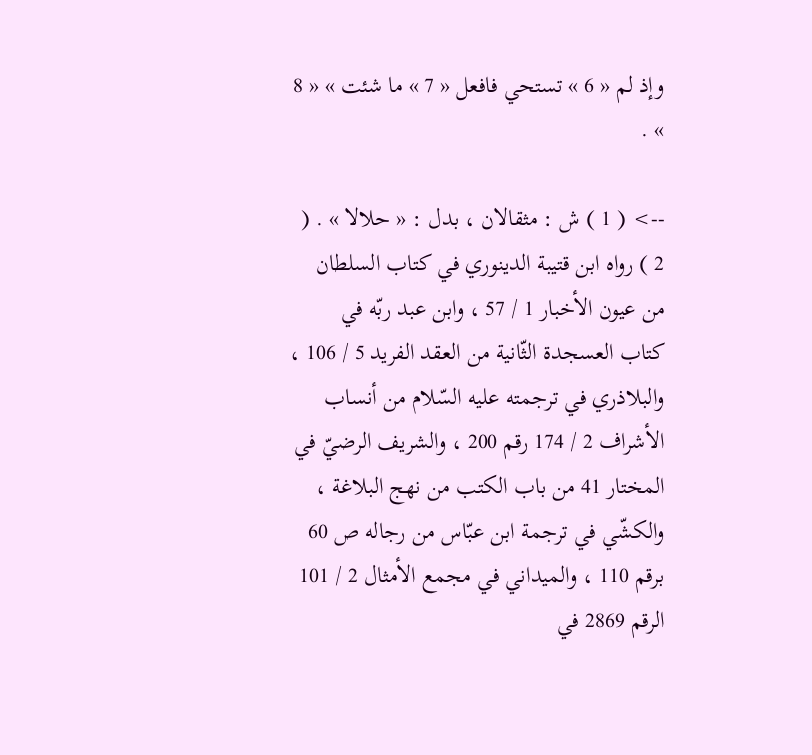وإذ لم « 6 » تستحي فافعل « 7 » ما شئت » « 8 » .

--> ( 1 ) ش : مثقالان ، بدل : « حلالا » . ( 2 ) رواه ابن قتيبة الدينوري في كتاب السلطان من عيون الأخبار 1 / 57 ، وابن عبد ربّه في كتاب العسجدة الثّانية من العقد الفريد 5 / 106 ، والبلاذري في ترجمته عليه السّلام من أنساب الأشراف 2 / 174 رقم 200 ، والشريف الرضيّ في المختار 41 من باب الكتب من نهج البلاغة ، والكشّي في ترجمة ابن عبّاس من رجاله ص 60 برقم 110 ، والميداني في مجمع الأمثال 2 / 101 الرقم 2869 في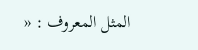المثل المعروف : «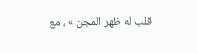قلب له ظهر المجن » ، مع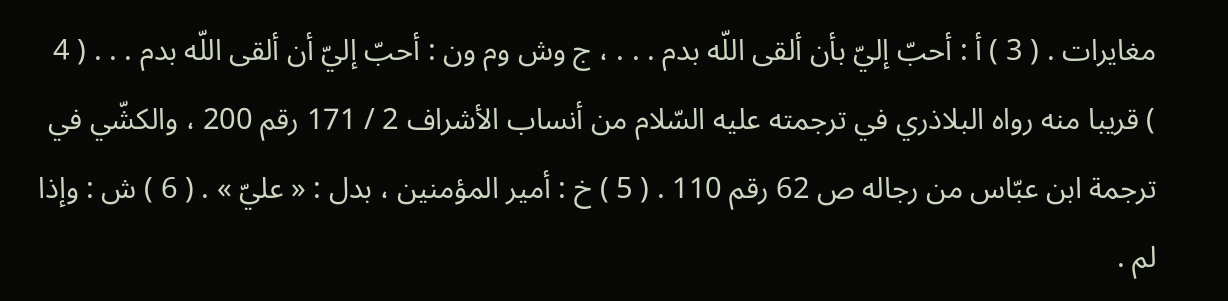مغايرات . ( 3 ) أ : أحبّ إليّ بأن ألقى اللّه بدم . . . ، ج وش وم ون : أحبّ إليّ أن ألقى اللّه بدم . . . ( 4 ) قريبا منه رواه البلاذري في ترجمته عليه السّلام من أنساب الأشراف 2 / 171 رقم 200 ، والكشّي في ترجمة ابن عبّاس من رجاله ص 62 رقم 110 . ( 5 ) خ : أمير المؤمنين ، بدل : « عليّ » . ( 6 ) ش : وإذا لم .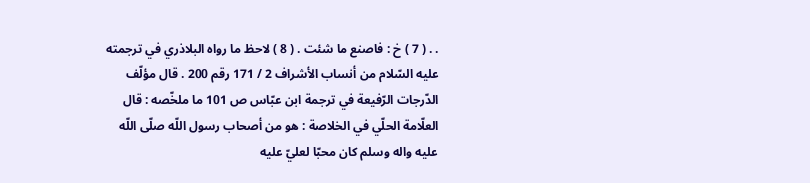. . ( 7 ) خ : فاصنع ما شئت . ( 8 ) لاحظ ما رواه البلاذري في ترجمته عليه السّلام من أنساب الأشراف 2 / 171 رقم 200 . قال مؤلّف الدّرجات الرّفيعة في ترجمة ابن عبّاس ص 101 ما ملخّصه : قال العلّامة الحلّي في الخلاصة : هو من أصحاب رسول اللّه صلّى اللّه عليه واله وسلم كان محبّا لعليّ عليه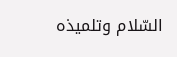السّلام وتلميذه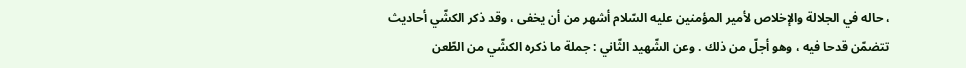، حاله في الجلالة والإخلاص لأمير المؤمنين عليه السّلام أشهر من أن يخفى ، وقد ذكر الكشّي أحاديث تتضمّن قدحا فيه ، وهو أجلّ من ذلك . وعن الشّهيد الثّاني : جملة ما ذكره الكشّي من الطّعن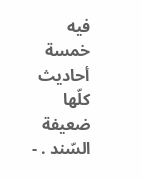فيه خمسة أحاديث كلّها ضعيفة السّند . -